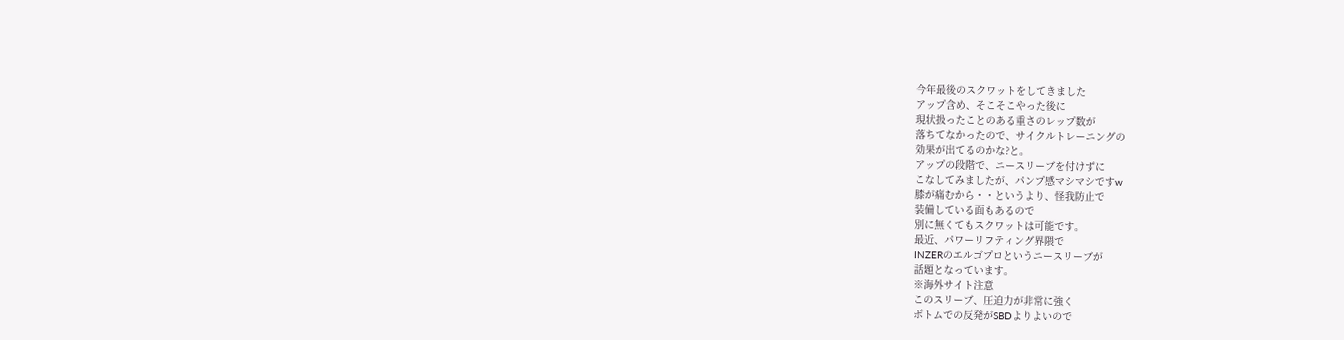今年最後のスクワットをしてきました
アップ含め、そこそこやった後に
現状扱ったことのある重さのレップ数が
落ちてなかったので、サイクルトレーニングの
効果が出てるのかな?と。
アップの段階で、ニースリーブを付けずに
こなしてみましたが、パンプ感マシマシですw
膝が痛むから・・というより、怪我防止で
装備している面もあるので
別に無くてもスクワットは可能です。
最近、パワーリフティング界隈で
INZERのエルゴプロというニースリーブが
話題となっています。
※海外サイト注意
このスリーブ、圧迫力が非常に強く
ボトムでの反発がSBDよりよいので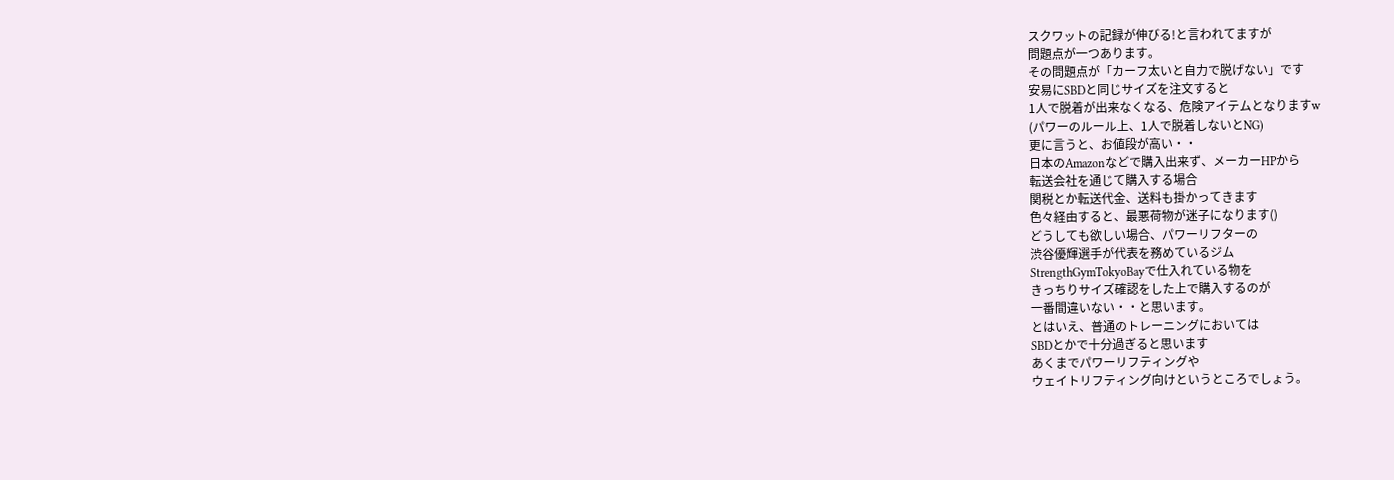スクワットの記録が伸びる!と言われてますが
問題点が一つあります。
その問題点が「カーフ太いと自力で脱げない」です
安易にSBDと同じサイズを注文すると
1人で脱着が出来なくなる、危険アイテムとなりますw
(パワーのルール上、1人で脱着しないとNG)
更に言うと、お値段が高い・・
日本のAmazonなどで購入出来ず、メーカーHPから
転送会社を通じて購入する場合
関税とか転送代金、送料も掛かってきます
色々経由すると、最悪荷物が迷子になります()
どうしても欲しい場合、パワーリフターの
渋谷優輝選手が代表を務めているジム
StrengthGymTokyoBayで仕入れている物を
きっちりサイズ確認をした上で購入するのが
一番間違いない・・と思います。
とはいえ、普通のトレーニングにおいては
SBDとかで十分過ぎると思います
あくまでパワーリフティングや
ウェイトリフティング向けというところでしょう。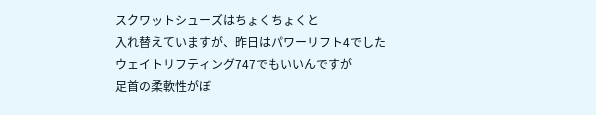スクワットシューズはちょくちょくと
入れ替えていますが、昨日はパワーリフト4でした
ウェイトリフティング747でもいいんですが
足首の柔軟性がぼ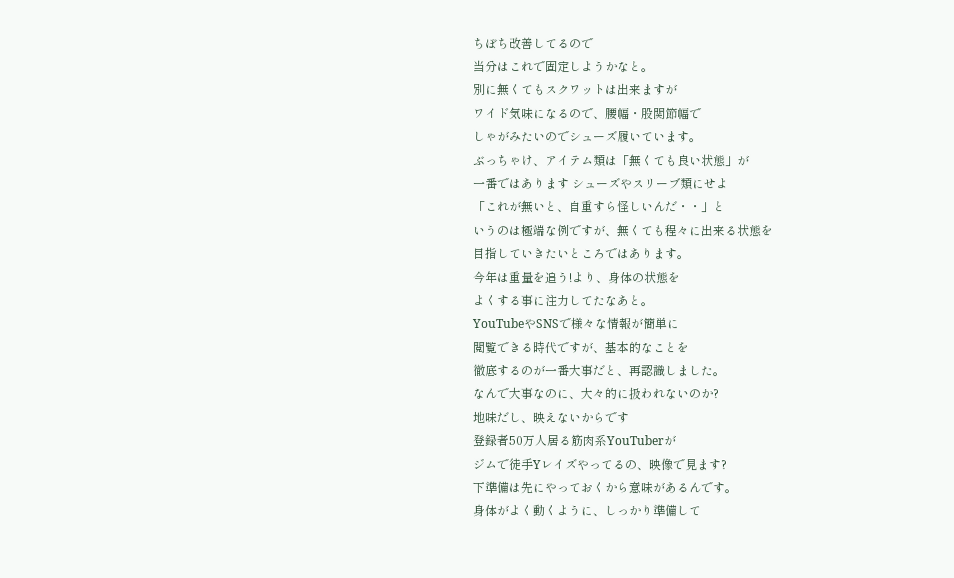ちぼち改善してるので
当分はこれで固定しようかなと。
別に無くてもスクワットは出来ますが
ワイド気味になるので、腰幅・股関節幅で
しゃがみたいのでシューズ履いています。
ぶっちゃけ、アイテム類は「無くても良い状態」が
一番ではあります シューズやスリーブ類にせよ
「これが無いと、自重すら怪しいんだ・・」と
いうのは極端な例ですが、無くても程々に出来る状態を
目指していきたいところではあります。
今年は重量を追う!より、身体の状態を
よくする事に注力してたなあと。
YouTubeやSNSで様々な情報が簡単に
閲覧できる時代ですが、基本的なことを
徹底するのが一番大事だと、再認識しました。
なんで大事なのに、大々的に扱われないのか?
地味だし、映えないからです
登録者50万人居る筋肉系YouTuberが
ジムで徒手Yレイズやってるの、映像で見ます?
下準備は先にやっておくから意味があるんです。
身体がよく動くように、しっかり準備して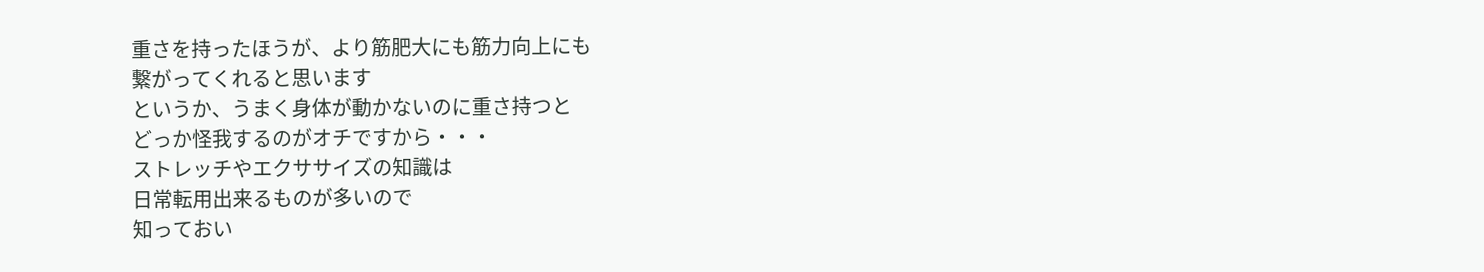重さを持ったほうが、より筋肥大にも筋力向上にも
繋がってくれると思います
というか、うまく身体が動かないのに重さ持つと
どっか怪我するのがオチですから・・・
ストレッチやエクササイズの知識は
日常転用出来るものが多いので
知っておい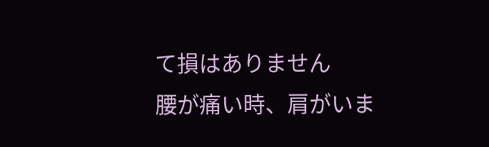て損はありません
腰が痛い時、肩がいま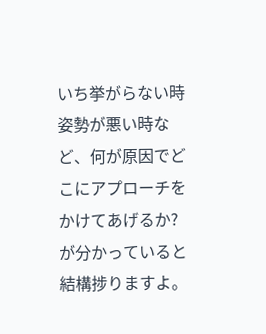いち挙がらない時
姿勢が悪い時など、何が原因でどこにアプローチを
かけてあげるか?が分かっていると結構捗りますよ。